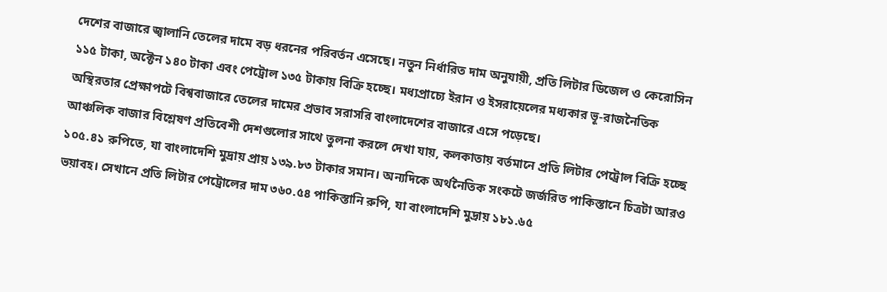দেশের বাজারে জ্বালানি তেলের দামে বড় ধরনের পরিবর্তন এসেছে। নতুন নির্ধারিত দাম অনুযায়ী, প্রতি লিটার ডিজেল ও কেরোসিন ১১৫ টাকা, অক্টেন ১৪০ টাকা এবং পেট্রোল ১৩৫ টাকায় বিক্রি হচ্ছে। মধ্যপ্রাচ্যে ইরান ও ইসরায়েলের মধ্যকার ভূ-রাজনৈতিক অস্থিরতার প্রেক্ষাপটে বিশ্ববাজারে তেলের দামের প্রভাব সরাসরি বাংলাদেশের বাজারে এসে পড়েছে।
আঞ্চলিক বাজার বিশ্লেষণ প্রতিবেশী দেশগুলোর সাথে তুলনা করলে দেখা যায়, কলকাতায় বর্তমানে প্রতি লিটার পেট্রোল বিক্রি হচ্ছে ১০৫.৪১ রুপিতে, যা বাংলাদেশি মুদ্রায় প্রায় ১৩৯.৮৩ টাকার সমান। অন্যদিকে অর্থনৈতিক সংকটে জর্জরিত পাকিস্তানে চিত্রটা আরও ভয়াবহ। সেখানে প্রতি লিটার পেট্রোলের দাম ৩৬০.৫৪ পাকিস্তানি রুপি, যা বাংলাদেশি মুদ্রায় ১৮১.৬৫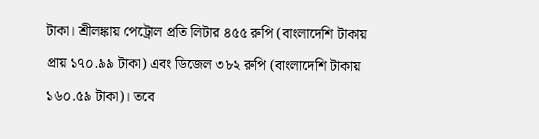টাকা। শ্রীলঙ্কায় পেট্রোল প্রতি লিটার ৪৫৫ রুপি (বাংলাদেশি টাকায় প্রায় ১৭০.৯৯ টাকা) এবং ডিজেল ৩৮২ রুপি (বাংলাদেশি টাকায় ১৬০.৫৯ টাকা)। তবে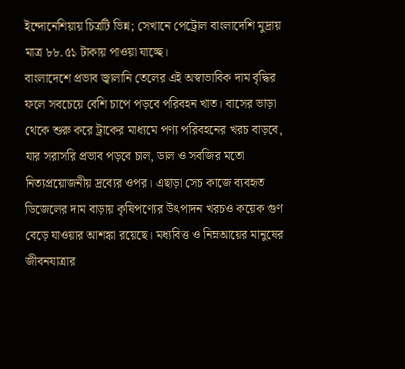ইন্দোনেশিয়ায় চিত্রটি ভিন্ন; সেখানে পেট্রোল বাংলাদেশি মুদ্রায় মাত্র ৮৮.৫১ টাকায় পাওয়া যাচ্ছে।
বাংলাদেশে প্রভাব জ্বালানি তেলের এই অস্বাভাবিক দাম বৃদ্ধির ফলে সবচেয়ে বেশি চাপে পড়বে পরিবহন খাত। বাসের ভাড়া থেকে শুরু করে ট্রাকের মাধ্যমে পণ্য পরিবহনের খরচ বাড়বে, যার সরাসরি প্রভাব পড়বে চাল, ডাল ও সবজির মতো নিত্যপ্রয়োজনীয় দ্রব্যের ওপর। এছাড়া সেচ কাজে ব্যবহৃত ডিজেলের দাম বাড়ায় কৃষিপণ্যের উৎপাদন খরচও কয়েক গুণ বেড়ে যাওয়ার আশঙ্কা রয়েছে। মধ্যবিত্ত ও নিম্নআয়ের মানুষের জীবনযাত্রার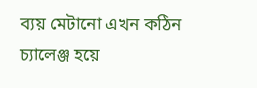ব্যয় মেটানো এখন কঠিন চ্যালেঞ্জ হয়ে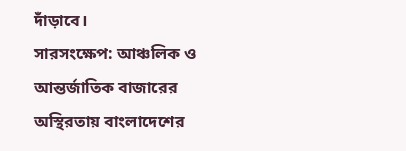দাঁড়াবে।
সারসংক্ষেপ: আঞ্চলিক ও আন্তর্জাতিক বাজারের অস্থিরতায় বাংলাদেশের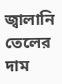জ্বালানি তেলের দাম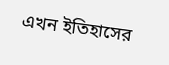এখন ইতিহাসের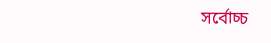সর্বোচ্চ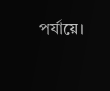পর্যায়ে।